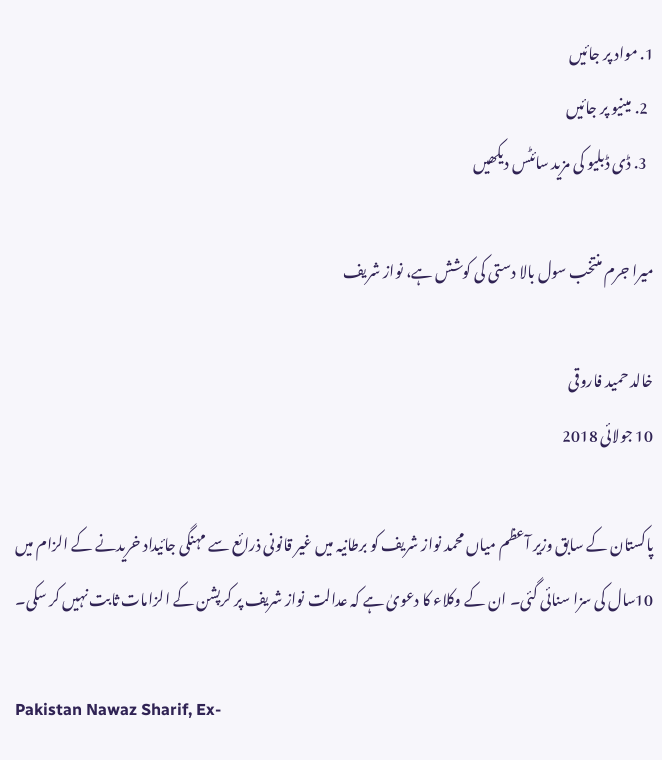1. مواد پر جائیں
  2. مینیو پر جائیں
  3. ڈی ڈبلیو کی مزید سائٹس دیکھیں

میرا جرم منتخب سول بالا دستی کی کوشش ہے، نواز شریف

خالد حمید فاروقی
10 جولائی 2018

پاکستان کے سابق وزیر آعظم میاں محمد نواز شریف کو برطانیہ میں غیر قانونی ذرائع سے مہنگی جائیداد خریدنے کے الزام میں 10سال کی سزا سنائی گئی۔ ان کے وکلاء کا دعویٰ ہے کہ عدالت نواز شریف پر کرپشن کے الزامات ثابت نہیں کر سکی۔

Pakistan Nawaz Sharif, Ex-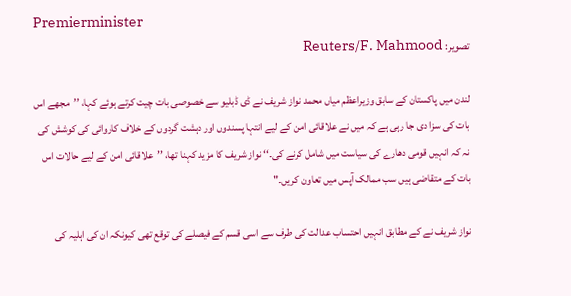Premierminister
تصویر: Reuters/F. Mahmood

لندن میں پاکستان کے سابق وزیراعظم میاں محمد نواز شریف نے ڈی ڈبلیو سے خصوصی بات چیت کرتے ہوئے کہا، ’’مجھے اس بات کی سزا دی جا رہی ہے کہ میں نے علاقائی امن کے لیے انتہا پسندوں اور دہشت گردوں کے خلاف کاروائی کی کوشش کی نہ کہ انہیں قومی دھارے کی سیاست میں شامل کرنے کی۔‘‘ نواز شریف کا مزید کہنا تھا، ’’علاقائی امن کے لیے حالات اس بات کے متقاضی ہیں سب ممالک آپس میں تعاون کریں۔"

نواز شریف نے کے مطابق انہیں احتساب عدالت کی طرف سے اسی قسم کے فیصلے کی توقع تھی کیونکہ ان کی اہلیہ کی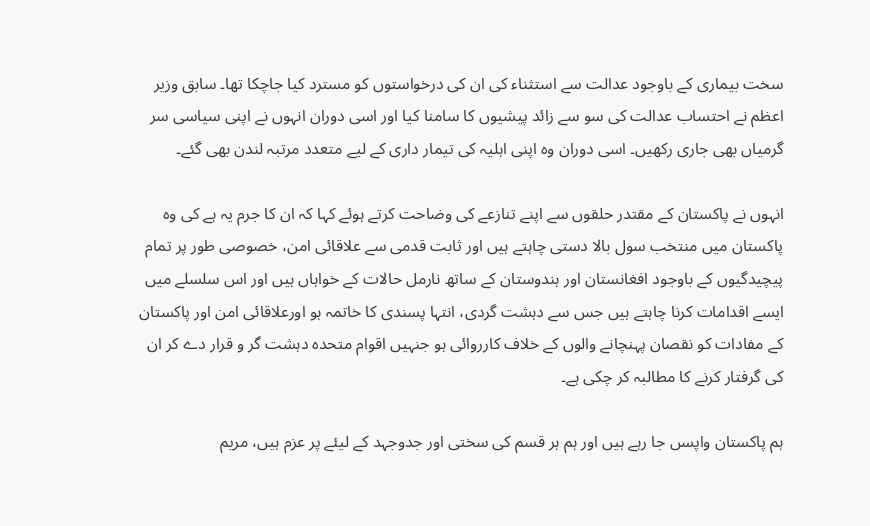سخت بیماری کے باوجود عدالت سے استثناء کی ان کی درخواستوں کو مسترد کیا جاچکا تھا۔ سابق وزیر اعظم نے احتساب عدالت کی سو سے زائد پیشیوں کا سامنا کیا اور اسی دوران انہوں نے اپنی سیاسی سر گرمیاں بھی جاری رکھیں۔ اسی دوران وہ اپنی اہلیہ کی تیمار داری کے لیے متعدد مرتبہ لندن بھی گئے۔

انہوں نے پاکستان کے مقتدر حلقوں سے اپنے تنازعے کی وضاحت کرتے ہوئے کہا کہ ان کا جرم یہ ہے کی وہ پاکستان میں منتخب سول بالا دستی چاہتے ہیں اور ثابت قدمی سے علاقائی امن، خصوصی طور پر تمام پیچیدگیوں کے باوجود افغانستان اور ہندوستان کے ساتھ نارمل حالات کے خواہاں ہیں اور اس سلسلے میں ایسے اقدامات کرنا چاہتے ہیں جس سے دہشت گردی، انتہا پسندی کا خاتمہ ہو اورعلاقائی امن اور پاکستان کے مفادات کو نقصان پہنچانے والوں کے خلاف کارروائی ہو جنہیں اقوام متحدہ دہشت گر و قرار دے کر ان کی گرفتار کرنے کا مطالبہ کر چکی ہے۔

ہم پاکستان واپسں جا رہے ہیں اور ہم ہر قسم کی سختی اور جدوجہد کے لیئے پر عزم ہیں، مریم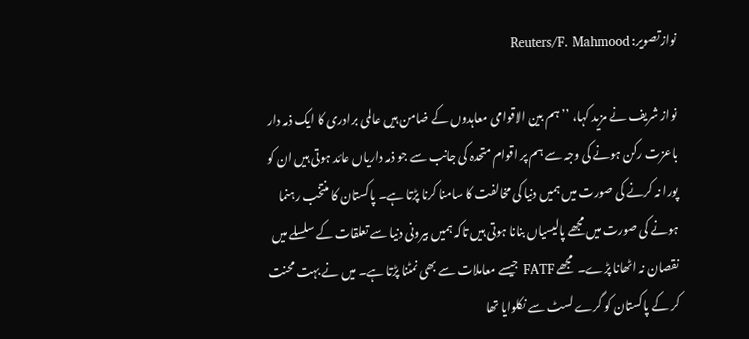نوازتصویر: Reuters/F. Mahmood

نواز شریف نے مزید کہا، ’’ہم بین الاقوامی معاہدوں کے ضامن ہیں عالمی برادری کا ایک ذمہ دار باعزت رکن ہونے کی وجہ سے ہم پر اقوام متحدہ کی جانب سے جو ذمہ داریاں عائد ہوتی ہیں ان کو پورا نہ کرنے کی صورت میں ہمیں دنیا کی مخالفت کا سامنا کرنا پڑتا ہے۔ پاکستان کا منتخب رہنما ہونے کی صورت میں مجھے پالیسیاں بنانا ہوتی ہیں تاکہ ہمیں بیرونی دنیا سے تعلقات کے سلسلے میں نقصان نہ اٹھانا پڑے۔  مجھے FATF جیسے معاملات سے بھی نمٹنا پڑتا ہے۔ میں نے بہت محنت کر کے پاکستان کو گرے لسٹ سے نکلوایا تھا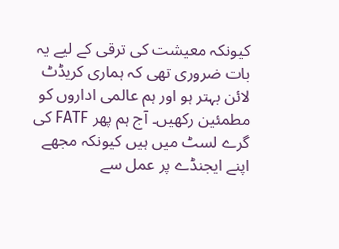کیونکہ معیشت کی ترقی کے لیے یہ بات ضروری تھی کہ ہماری کریڈٹ لائن بہتر ہو اور ہم عالمی اداروں کو مطمئین رکھیں۔ آج ہم پھر FATF کی گرے لسٹ میں ہیں کیونکہ مجھے اپنے ایجنڈے پر عمل سے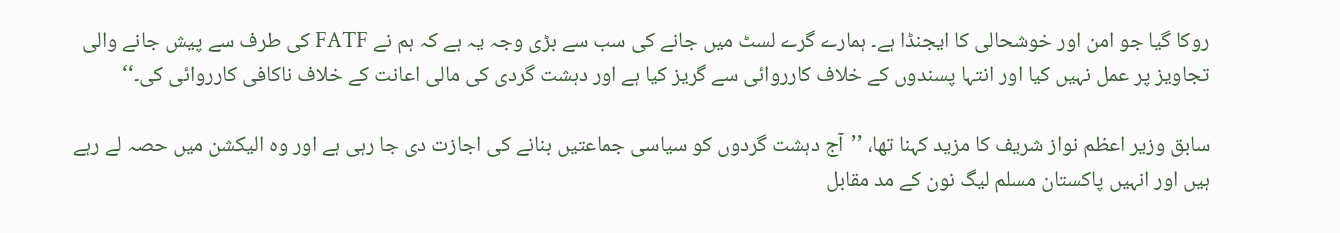روکا گیا جو امن اور خوشحالی کا ایجنڈا ہے۔ ہمارے گرے لسٹ میں جانے کی سب سے بڑی وجہ یہ ہے کہ ہم نے FATF کی طرف سے پیش جانے والی تجاویز پر عمل نہیں کیا اور انتہا پسندوں کے خلاف کارروائی سے گریز کیا ہے اور دہشت گردی کی مالی اعانت کے خلاف ناکافی کارروائی کی۔‘‘

سابق وزیر اعظم نواز شریف کا مزید کہنا تھا، ’’آج دہشت گردوں کو سیاسی جماعتیں بنانے کی اجازت دی جا رہی ہے اور وہ الیکشن میں حصہ لے رہے ہیں اور انہیں پاکستان مسلم لیگ نون کے مد مقابل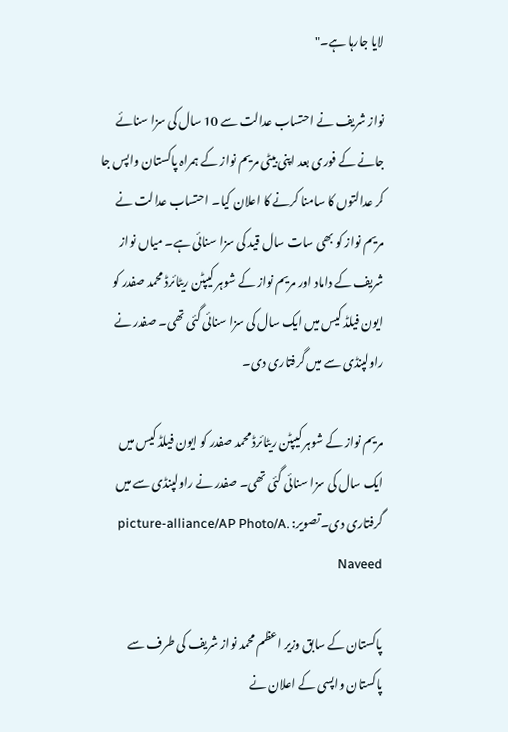لایا جارہا ہے۔"

نواز شریف نے احتساب عدالت سے 10 سال کی سزا سنائے جانے کے فوری بعد اپنی بیٹی مریم نواز کے ہمراہ پاکستان واپس جا کر عدالتوں کا سامنا کرنے کا اعلان کیا۔ احتساب عدالت نے مریم نواز کو بھی سات سال قید کی سزا سنائی ہے۔ میاں نواز شریف کے داماد اور مریم نواز کے شوہر کیپٹن ریٹائرڈ محمد صفدر کو ایون فیلڈ کیس میں ایک سال کی سزا سنائی گئی تھی۔ صفدر نے راولپنڈی سے میں گرفتاری دی۔

مریم نواز کے شوہر کیپٹن ریٹائرڈ محمد صفدر کو ایون فیلڈ کیس میں ایک سال کی سزا سنائی گئی تھی۔ صفدر نے راولپنڈی سے میں گرفتاری دی۔تصویر: picture-alliance/AP Photo/A. Naveed

پاکستان کے سابق وزیر اعظم محمد نواز شریف کی طرف سے پاکستان واپسی کے اعلان نے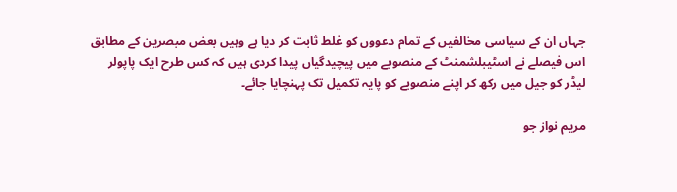جہاں ان کے سیاسی مخالفیں کے تمام دعووں کو غلط ثابت کر دیا ہے وہیں بعض مبصرین کے مطابق اس فیصلے نے اسٹیبلشمنٹ کے منصوبے میں پیچیدگیاں پیدا کردی ہیں کہ کس طرح ایک پاپولر لیڈر کو جیل میں رکھ کر اپنے منصوبے کو پایہ تکمیل تک پہنچایا جائے۔

مریم نواز جو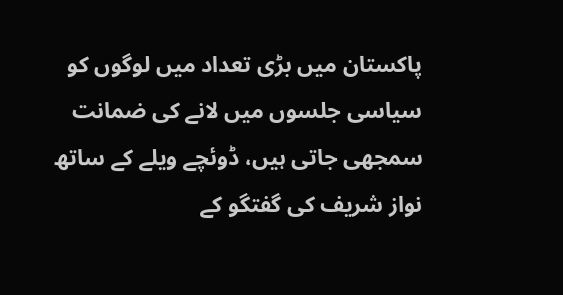پاکستان میں بڑی تعداد میں لوگوں کو سیاسی جلسوں میں لانے کی ضمانت سمجھی جاتی ہیں، ڈوئچے ویلے کے ساتھ نواز شریف کی گفتگو کے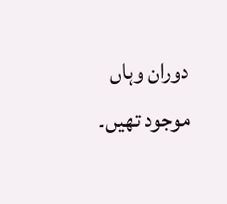دوران وہاں موجود تھیں۔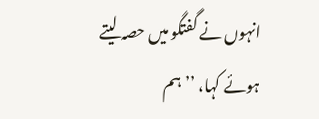انہوں نے گفتگو میں حصہ لیتے ہوئے کہا، ’’ہم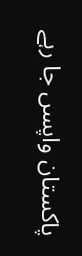پاکستان واپسں جا رہے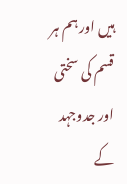ہیں اور ہم ہر قسم کی سختی اور جدوجہد کے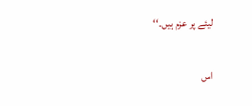لیئے پر عزم ہیں۔‘‘

اس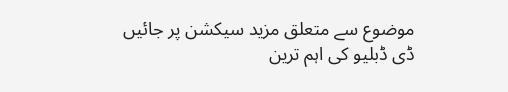موضوع سے متعلق مزید سیکشن پر جائیں
ڈی ڈبلیو کی اہم ترین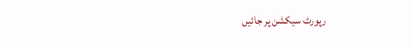رپورٹ سیکشن پر جائیں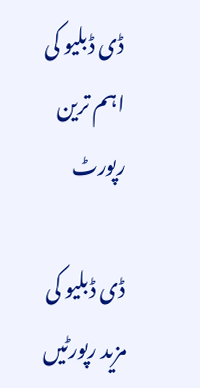ڈی ڈبلیو کی اہم ترین رپورٹ

ڈی ڈبلیو کی مزید رپورٹیں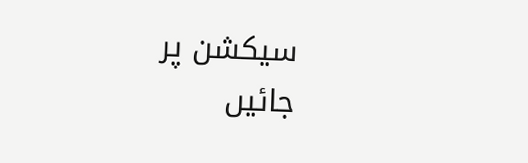سیکشن پر جائیں